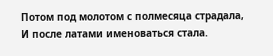Потом под молотом с полмесяца страдала,
И после латами именоваться стала.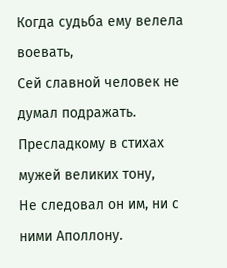Когда судьба ему велела воевать,
Сей славной человек не думал подражать.
Пресладкому в стихах мужей великих тону,
Не следовал он им, ни с ними Аполлону.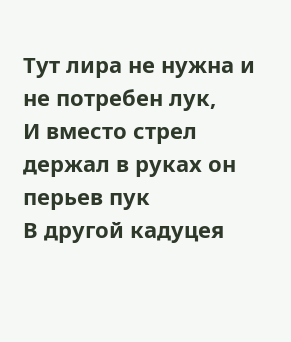Тут лира не нужна и не потребен лук,
И вместо стрел держал в руках он перьев пук
В другой кадуцея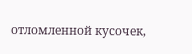отломленной кусочек,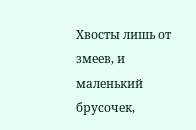Хвосты лишь от змеев, и маленький брусочек,